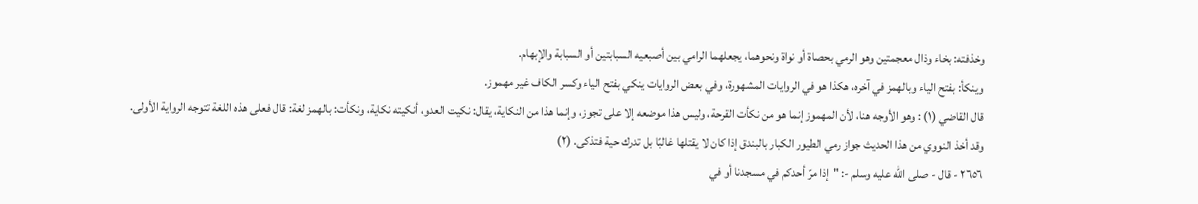وخذفته: بخاء وذال معجمتين وهو الرمي بحصاة أو نواة ونحوهما، يجعلهما الرامي بين أصبعيه السبابتين أو السبابة والإبهام.
وينكأ: بفتح الياء وبالهمز في آخره، هكذا هو في الروايات المشهورة، وفي بعض الروايات ينكي بفتح الياء وكسر الكاف غير مهموز.
قال القاضي (١) : وهو الأوجه هنا، لأن المهموز إنما هو من نكأت القرحة، وليس هذا موضعه إلا على تجوز، وإنما هذا من النكاية، يقال: نكيت العدو، أنكيته نكاية، ونكأت: بالهمز لغة: قال فعلى هذه اللغة تتوجه الرواية الأولى.
وقد أخذ النووي من هذا الحديث جواز رمي الطيور الكبار بالبندق إذا كان لا يقتلها غالبًا بل تدرك حية فتذكى. (٢)
٢٦٥٦ - قال - صلى الله عليه وسلم -: "إذا مرّ أحدكم في مسجدنا أو في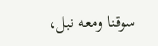سوقنا ومعه نبل،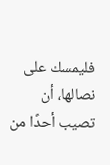فليمسك على نصالها، أن تصيب أحدًا من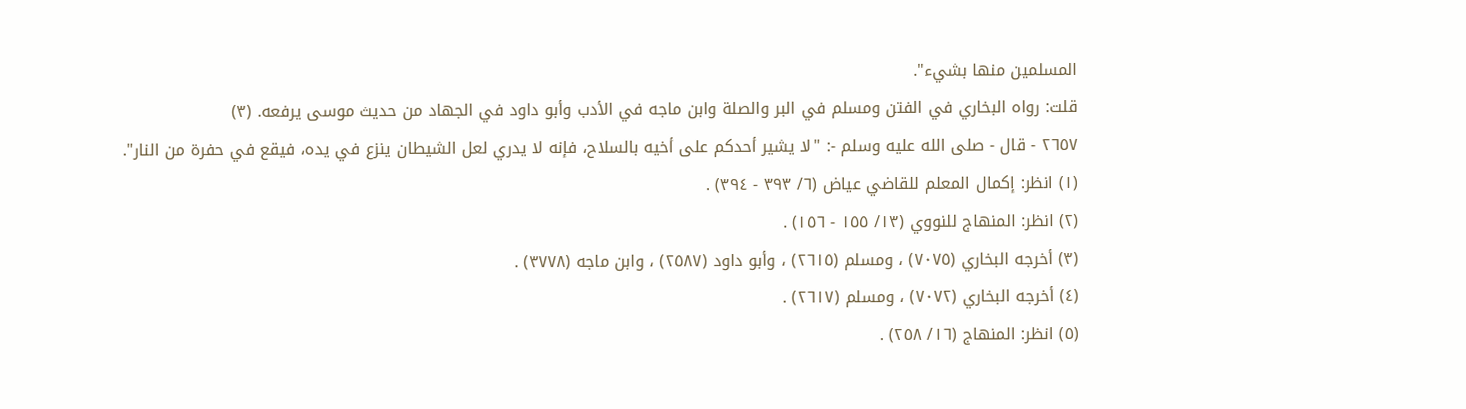المسلمين منها بشيء".
قلت: رواه البخاري في الفتن ومسلم في البر والصلة وابن ماجه في الأدب وأبو داود في الجهاد من حديث موسى يرفعه. (٣)
٢٦٥٧ - قال - صلى الله عليه وسلم -: "لا يشير أحدكم على أخيه بالسلاح، فإنه لا يدري لعل الشيطان ينزع في يده، فيقع في حفرة من النار".
(١) انظر: إكمال المعلم للقاضي عياض (٦/ ٣٩٣ - ٣٩٤) .
(٢) انظر: المنهاج للنووي (١٣/ ١٥٥ - ١٥٦) .
(٣) أخرجه البخاري (٧٠٧٥) ، ومسلم (٢٦١٥) ، وأبو داود (٢٥٨٧) ، وابن ماجه (٣٧٧٨) .
(٤) أخرجه البخاري (٧٠٧٢) ، ومسلم (٢٦١٧) .
(٥) انظر: المنهاج (١٦/ ٢٥٨) .